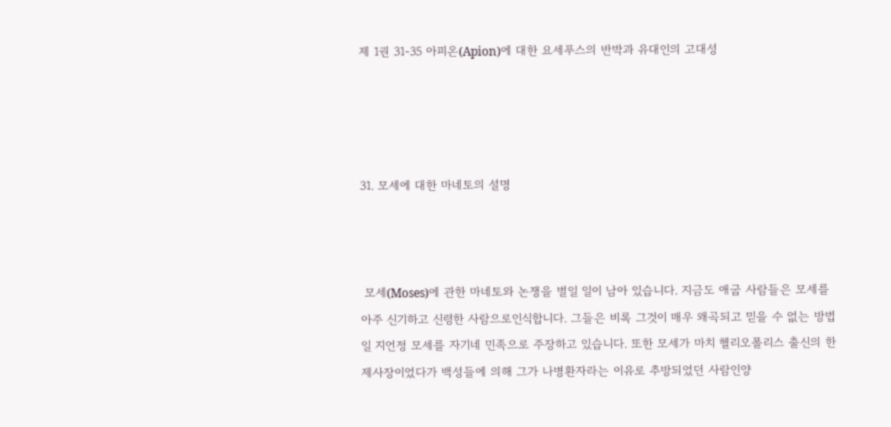제 1권 31-35 아피온(Apion)에 대한 요세푸스의 반박과 유대인의 고대성




31. 모세에 대한 마네토의 설명



 모세(Moses)에 관한 마네토와 논쟁을 벌일 일이 남아 있습니다. 지금도 애굽 사람들은 모세를 아주 신기하고 신령한 사람으로인식합니다. 그들은 비록 그것이 매우 왜곡되고 믿을 수 없는 방법일 지언정 모세를 자기네 민족으로 주장하고 있습니다. 또한 모세가 마치 헬리오폴리스 출신의 한 제사장이었다가 백성들에 의해 그가 나병환자라는 이유로 추방되었던 사람인양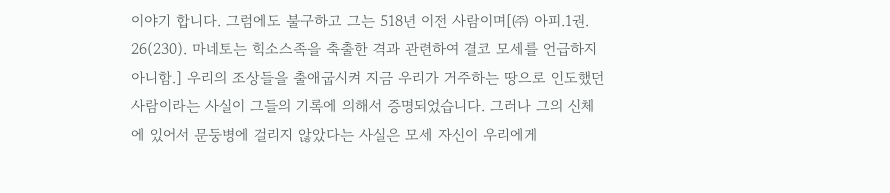이야기 합니다. 그럼에도 불구하고 그는 518년 이전 사람이며[㈜ 아피.1권. 26(230). 마네토는 힉소스족을 축출한 격과 관련하여 결코 모세를 언급하지 아니함.] 우리의 조상들을 출애굽시켜 지금 우리가 거주하는 땅으로 인도했던 사람이라는 사실이 그들의 기록에 의해서 증명되었습니다. 그러나 그의 신체에 있어서 문둥병에 걸리지 않았다는 사실은 모세 자신이 우리에게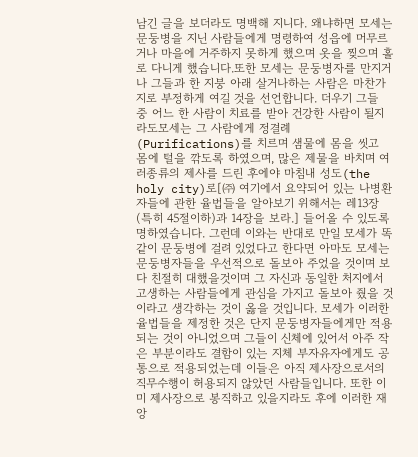남긴 글을 보더라도 명백해 지니다. 왜냐하면 모세는 문둥병을 지닌 사람들에게 명령하여 성읍에 머무르거나 마을에 거주하지 못하게 했으며 옷을 찢으며 홀로 다니게 했습니다.또한 모세는 문둥병자를 만지거나 그들과 한 지붕 아래 살거나하는 사람은 마찬가지로 부정하게 여길 것을 선언합니다. 더우기 그들 중 어느 한 사람이 치료를 받아 건강한 사람이 될지라도모세는 그 사람에게 정결례(Purifications)를 치르며 샘물에 몸을 씻고 몸에 털을 깎도록 하였으며, 많은 제물을 바치며 여러종류의 제사를 드린 후에야 마침내 성도(the holy city)로[㈜ 여기에서 요약되어 있는 나병환자들에 관한 율법들을 알아보기 위해서는 레13장(특히 45절이하)과 14장을 보라.] 들어올 수 있도록 명하였습니다. 그런데 이와는 반대로 만일 모세가 똑같이 문둥병에 걸려 있었다고 한다면 아마도 모세는 문둥병자들을 우선적으로 돌보아 주었을 것이며 보다 친절히 대했을것이며 그 자신과 동일한 처지에서 고생하는 사람들에게 관심을 가지고 돌보아 줬을 것이라고 생각하는 것이 옳을 것입니다. 모세가 이러한 율법들을 제정한 것은 단지 문둥병자들에게만 적용되는 것이 아니었으며 그들이 신체에 있어서 아주 작은 부분이라도 결함이 있는 지체 부자유자에게도 공통으로 적용되었는데 이들은 아직 제사장으로서의 직무수행이 허용되지 않았던 사람들입니다. 또한 이미 제사장으로 봉직하고 있을지라도 후에 이러한 재앙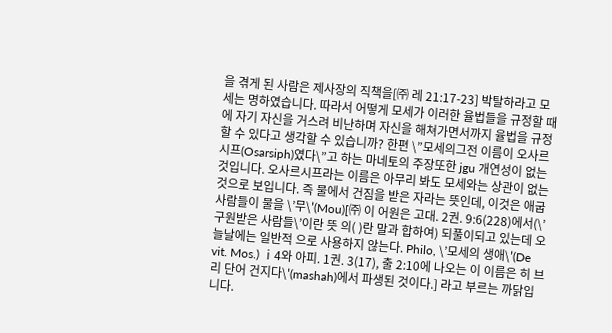을 겪게 된 사람은 제사장의 직책을[㈜ 레 21:17-23] 박탈하라고 모세는 명하였습니다. 따라서 어떻게 모세가 이러한 율법들을 규정할 때에 자기 자신을 거스려 비난하며 자신을 해쳐가면서까지 율법을 규정할 수 있다고 생각할 수 있습니까? 한편 \”모세의그전 이름이 오사르시프(Osarsiph)였다\”고 하는 마네토의 주장또한 jgu 개연성이 없는 것입니다. 오사르시프라는 이름은 아무리 봐도 모세와는 상관이 없는 것으로 보입니다. 즉 물에서 건짐을 받은 자라는 뜻인데, 이것은 애굽 사람들이 물을 \’무\'(Mou)[㈜ 이 어원은 고대. 2권. 9:6(228)에서(\’구원받은 사람들\’이란 뜻 의( )란 말과 합하여) 되풀이되고 있는데 오늘날에는 일반적 으로 사용하지 않는다. Philo, \’모세의 생애\'(De vit. Mos.) ⅰ4와 아피. 1권. 3(17), 출 2:10에 나오는 이 이름은 히 브리 단어 건지다\'(mashah)에서 파생된 것이다.] 라고 부르는 까닭입니다.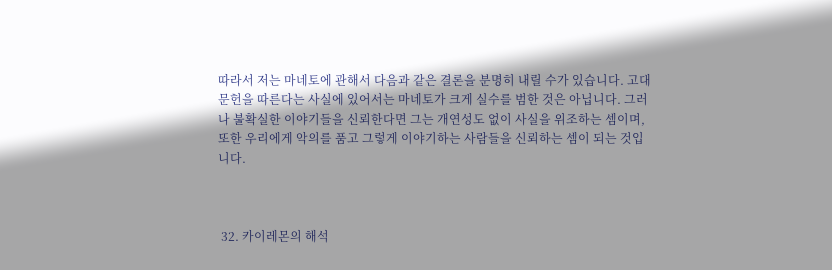따라서 저는 마네토에 관해서 다음과 같은 결론을 분명히 내릴 수가 있습니다. 고대 문헌을 따른다는 사실에 있어서는 마네토가 크게 실수를 범한 것은 아닙니다. 그러나 불확실한 이야기들을 신뢰한다면 그는 개연성도 없이 사실을 위조하는 셈이며, 또한 우리에게 악의를 품고 그렇게 이야기하는 사람들을 신뢰하는 셈이 되는 것입니다.



 32. 카이레몬의 해석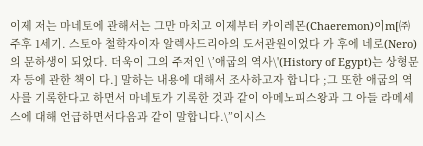이제 저는 마네토에 관해서는 그만 마치고 이제부터 카이레몬(Chaeremon)이m[㈜ 주후 1세기. 스토아 철학자이자 알렉사드리아의 도서관원이었다 가 후에 네로(Nero)의 문하생이 되었다. 더욱이 그의 주저인 \’애굽의 역사\'(History of Egypt)는 상형문자 등에 관한 책이 다.] 말하는 내용에 대해서 조사하고자 합니다 ;그 또한 애굽의 역사를 기록한다고 하면서 마네토가 기록한 것과 같이 아메노피스왕과 그 아들 라메세스에 대해 언급하면서다음과 같이 말합니다.\”이시스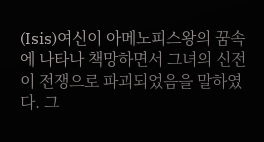(Isis)여신이 아메노피스왕의 꿈속에 나타나 책망하면서 그녀의 신전이 전쟁으로 파괴되었음을 말하였다. 그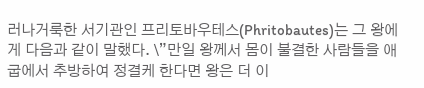러나거룩한 서기관인 프리토바우테스(Phritobautes)는 그 왕에게 다음과 같이 말했다. \”만일 왕께서 몸이 불결한 사람들을 애굽에서 추방하여 정결케 한다면 왕은 더 이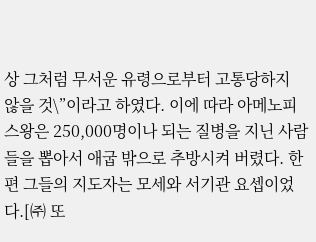상 그처럼 무서운 유령으로부터 고통당하지 않을 것\”이라고 하였다. 이에 따라 아메노피스왕은 250,000명이나 되는 질병을 지닌 사람들을 뽑아서 애굽 밖으로 추방시켜 버렸다. 한편 그들의 지도자는 모세와 서기관 요셉이었다.[㈜ 또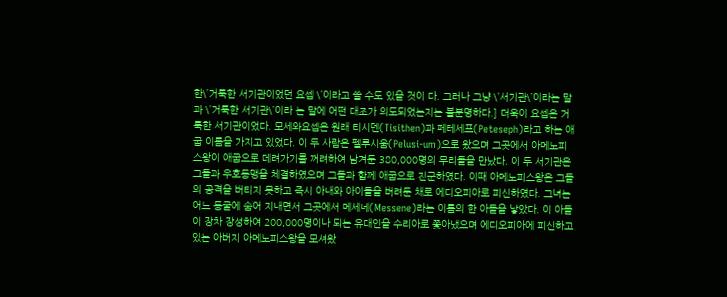한\’거룩한 서기관이었던 요셉 \’이라고 쓸 수도 있을 것이 다. 그러나 그냥 \’서기관\’이라는 말과 \’거룩한 서기관\’이라 는 말에 어떤 대조가 의도되었는지는 불분명하다.] 더욱이 요셉은 거룩한 서기관이었다. 모세와요셉은 원래 티시덴(Tisithen)과 페테세프(Peteseph)라고 하는 애굽 이름을 가지고 있었다. 이 두 사람은 펠루시움(Pelusi-um)으로 왔으며 그곳에서 아메노피스왕이 애굽으로 데려가기를 꺼려하여 남겨둔 380,000명의 무리들을 만났다. 이 두 서기관은 그들과 우호동맹을 체결하였으며 그들과 함께 애굽으로 진군하였다. 이때 아메노피스왕은 그들의 공격을 버티지 못하고 즉시 아내와 아이들을 버려둔 채로 에디오피아로 피신하였다. 그녀는 어느 동굴에 숨어 지내면서 그곳에서 메세네(Messene)라는 이름의 한 아들을 낳았다. 이 아들이 장차 장성하여 200,000명이나 되는 유대인을 수리아로 쫓아냈으며 에디오피아에 피신하고 있는 아버지 아메노피스왕을 모셔왔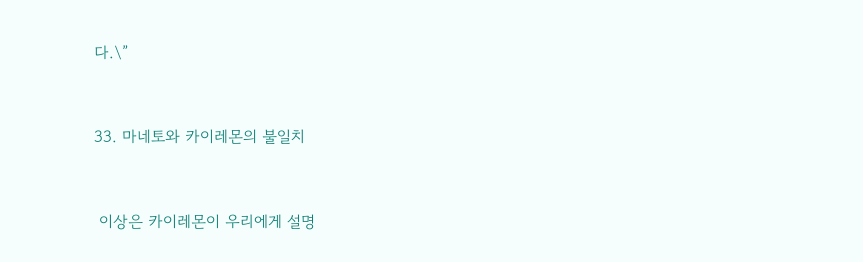다.\”



33. 마네토와 카이레몬의 불일치



 이상은 카이레몬이 우리에게 설명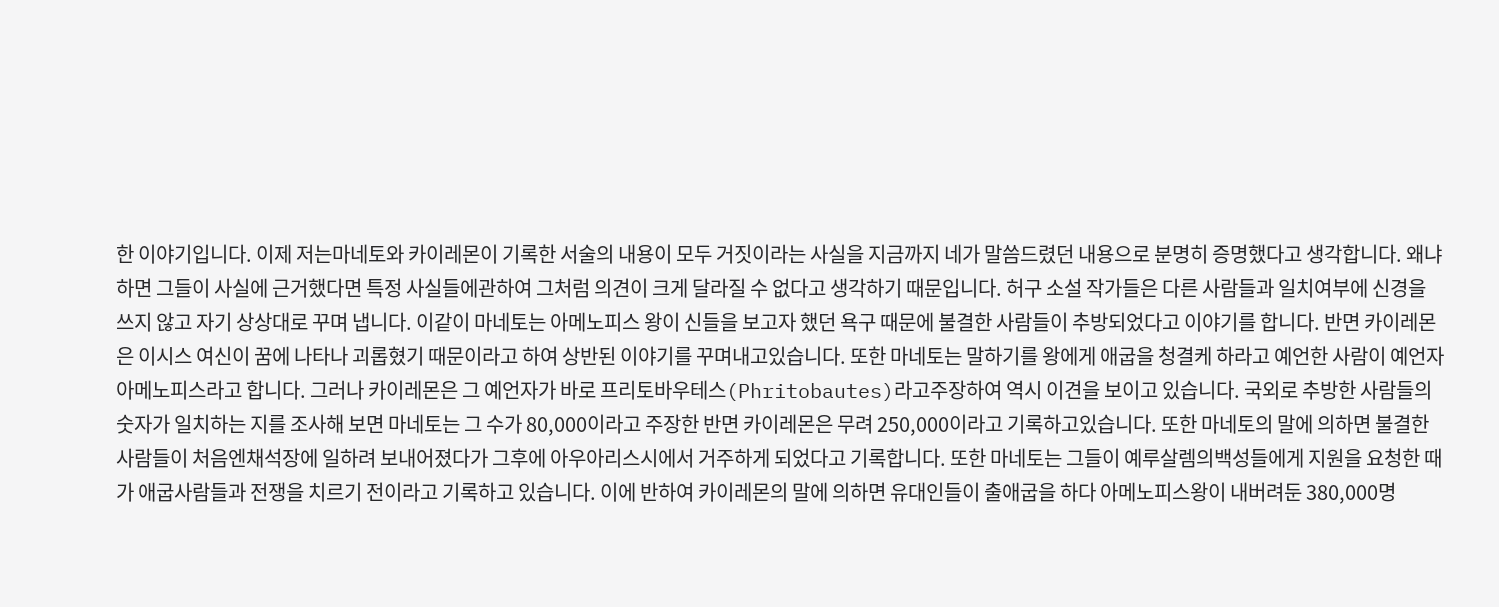한 이야기입니다. 이제 저는마네토와 카이레몬이 기록한 서술의 내용이 모두 거짓이라는 사실을 지금까지 네가 말씀드렸던 내용으로 분명히 증명했다고 생각합니다. 왜냐하면 그들이 사실에 근거했다면 특정 사실들에관하여 그처럼 의견이 크게 달라질 수 없다고 생각하기 때문입니다. 허구 소설 작가들은 다른 사람들과 일치여부에 신경을 쓰지 않고 자기 상상대로 꾸며 냅니다. 이같이 마네토는 아메노피스 왕이 신들을 보고자 했던 욕구 때문에 불결한 사람들이 추방되었다고 이야기를 합니다. 반면 카이레몬은 이시스 여신이 꿈에 나타나 괴롭혔기 때문이라고 하여 상반된 이야기를 꾸며내고있습니다. 또한 마네토는 말하기를 왕에게 애굽을 청결케 하라고 예언한 사람이 예언자 아메노피스라고 합니다. 그러나 카이레몬은 그 예언자가 바로 프리토바우테스(Phritobautes)라고주장하여 역시 이견을 보이고 있습니다. 국외로 추방한 사람들의 숫자가 일치하는 지를 조사해 보면 마네토는 그 수가 80,000이라고 주장한 반면 카이레몬은 무려 250,000이라고 기록하고있습니다. 또한 마네토의 말에 의하면 불결한 사람들이 처음엔채석장에 일하려 보내어졌다가 그후에 아우아리스시에서 거주하게 되었다고 기록합니다. 또한 마네토는 그들이 예루살렘의백성들에게 지원을 요청한 때가 애굽사람들과 전쟁을 치르기 전이라고 기록하고 있습니다. 이에 반하여 카이레몬의 말에 의하면 유대인들이 출애굽을 하다 아메노피스왕이 내버려둔 380,000명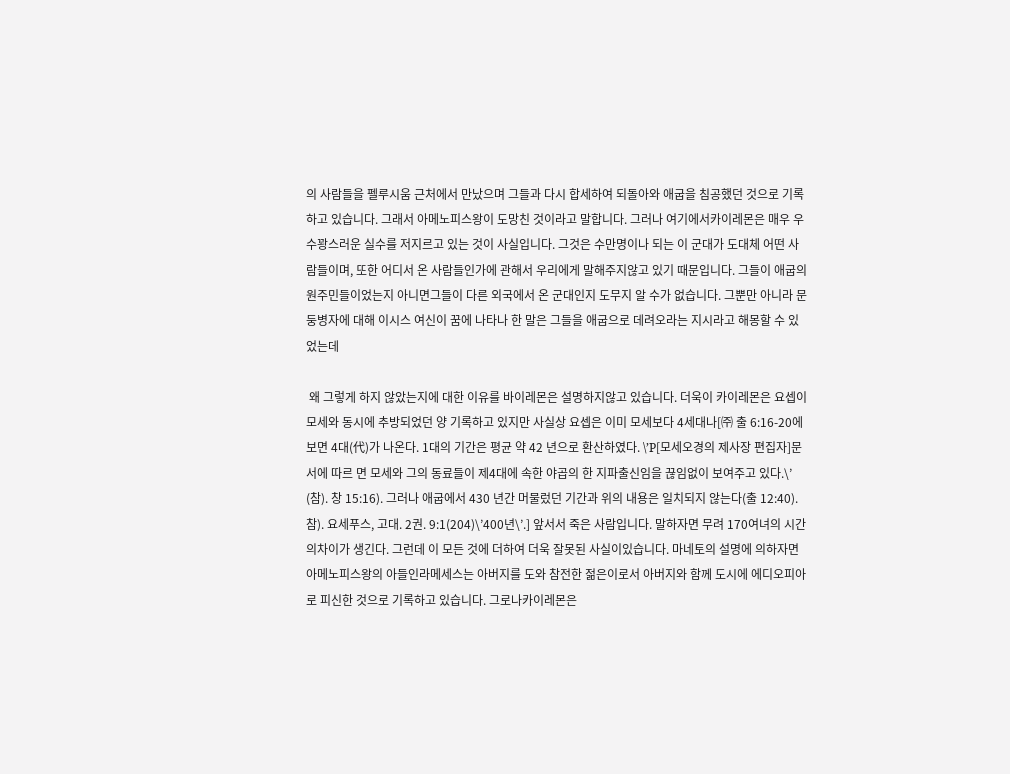의 사람들을 펠루시움 근처에서 만났으며 그들과 다시 합세하여 되돌아와 애굽을 침공했던 것으로 기록하고 있습니다. 그래서 아메노피스왕이 도망친 것이라고 말합니다. 그러나 여기에서카이레몬은 매우 우수꽝스러운 실수를 저지르고 있는 것이 사실입니다. 그것은 수만명이나 되는 이 군대가 도대체 어떤 사람들이며, 또한 어디서 온 사람들인가에 관해서 우리에게 말해주지않고 있기 때문입니다. 그들이 애굽의 원주민들이었는지 아니면그들이 다른 외국에서 온 군대인지 도무지 알 수가 없습니다. 그뿐만 아니라 문둥병자에 대해 이시스 여신이 꿈에 나타나 한 말은 그들을 애굽으로 데려오라는 지시라고 해몽할 수 있었는데

 왜 그렇게 하지 않았는지에 대한 이유를 바이레몬은 설명하지않고 있습니다. 더욱이 카이레몬은 요셉이 모세와 동시에 추방되었던 양 기록하고 있지만 사실상 요셉은 이미 모세보다 4세대나[㈜ 출 6:16-20에 보면 4대(代)가 나온다. 1대의 기간은 평균 약 42 년으로 환산하였다. \’P[모세오경의 제사장 편집자]문서에 따르 면 모세와 그의 동료들이 제4대에 속한 야곱의 한 지파출신임을 끊임없이 보여주고 있다.\’ (참). 창 15:16). 그러나 애굽에서 430 년간 머물렀던 기간과 위의 내용은 일치되지 않는다(출 12:40). 참). 요세푸스, 고대. 2권. 9:1(204)\’400년\’.] 앞서서 죽은 사람입니다. 말하자면 무려 170여녀의 시간의차이가 생긴다. 그런데 이 모든 것에 더하여 더욱 잘못된 사실이있습니다. 마네토의 설명에 의하자면 아메노피스왕의 아들인라메세스는 아버지를 도와 참전한 젊은이로서 아버지와 함께 도시에 에디오피아로 피신한 것으로 기록하고 있습니다. 그로나카이레몬은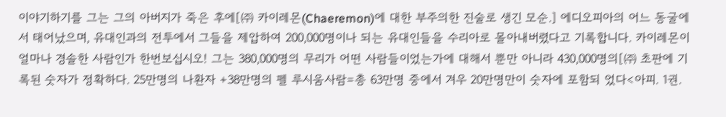이야기하기를 그는 그의 아버지가 죽은 후에[㈜ 카이레몬(Chaeremon)에 대한 부주의한 진술로 생긴 모순.] 에디오피아의 어느 동굴에서 태어났으며, 유대인과의 전투에서 그들을 제압하여 200,000명이나 되는 유대인들을 수리아로 몰아내버렸다고 기록합니다. 카이레몬이 얼마나 경솔한 사람인가 한번보십시오! 그는 380,000명의 무리가 어떤 사람들이었는가에 대해서 뿐만 아니라 430,000명의[㈜ 초판에 기록된 숫자가 정확하다. 25만명의 나환자 +38만명의 펠 루시움사람=총 63만명 중에서 겨우 20만명만이 숫자에 포함되 었다<아피. 1권.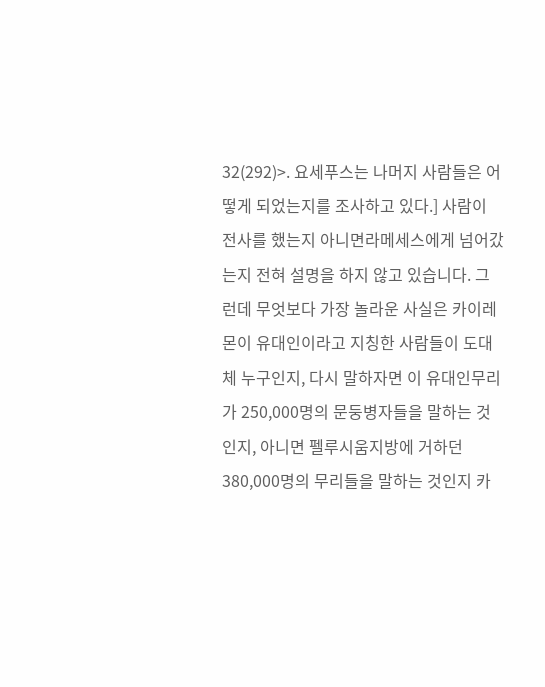32(292)>. 요세푸스는 나머지 사람들은 어떻게 되었는지를 조사하고 있다.] 사람이 전사를 했는지 아니면라메세스에게 넘어갔는지 전혀 설명을 하지 않고 있습니다. 그런데 무엇보다 가장 놀라운 사실은 카이레몬이 유대인이라고 지칭한 사람들이 도대체 누구인지, 다시 말하자면 이 유대인무리가 250,000명의 문둥병자들을 말하는 것인지, 아니면 펠루시움지방에 거하던 380,000명의 무리들을 말하는 것인지 카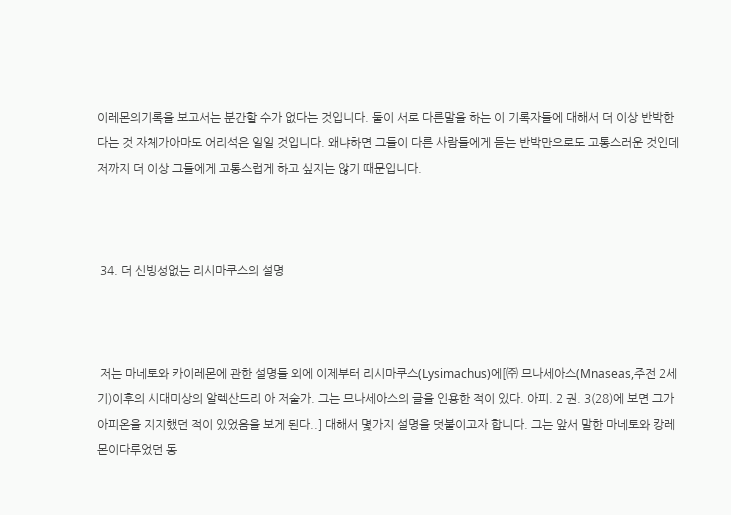이레몬의기록을 보고서는 분간할 수가 없다는 것입니다. 둘이 서로 다른말을 하는 이 기록자들에 대해서 더 이상 반박한다는 것 자체가아마도 어리석은 일일 것입니다. 왜냐하면 그들이 다른 사람들에게 듣는 반박만으로도 고통스러운 것인데 저까지 더 이상 그들에게 고통스럽게 하고 싶지는 않기 때문입니다.



 34. 더 신빙성없는 리시마쿠스의 설명



 저는 마네토와 카이레몬에 관한 설명들 외에 이제부터 리시마쿠스(Lysimachus)에[㈜ 므나세아스(Mnaseas,주전 2세기)이후의 시대미상의 알렉산드리 아 저술가. 그는 므나세아스의 글을 인용한 적이 있다. 아피. 2 권. 3(28)에 보면 그가 아피온을 지지했던 적이 있었음을 보게 된다..] 대해서 몇가지 설명을 덧붙이고자 합니다. 그는 앞서 말한 마네토와 캉레몬이다루었던 동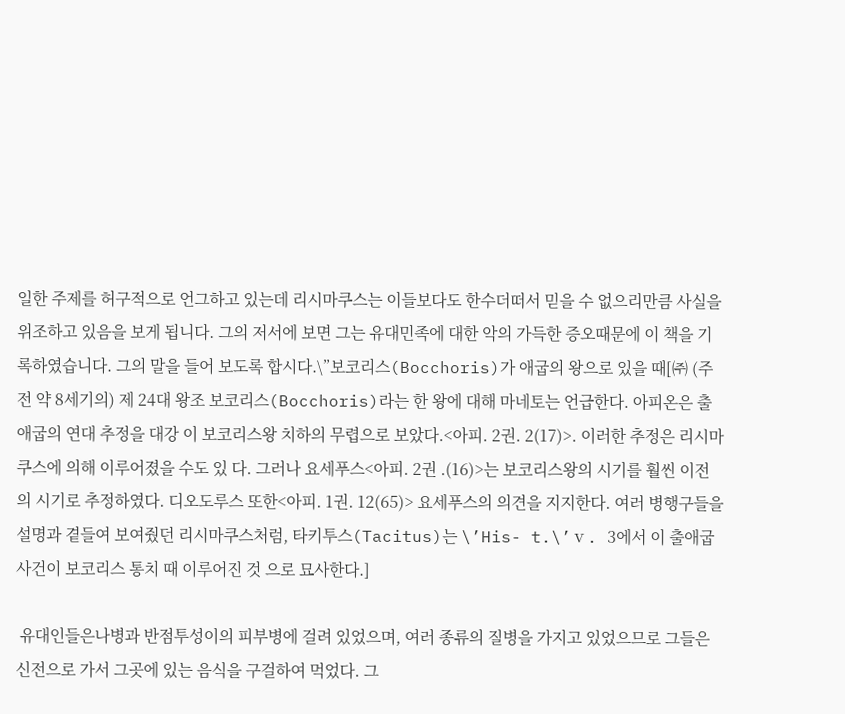일한 주제를 허구적으로 언그하고 있는데 리시마쿠스는 이들보다도 한수더떠서 믿을 수 없으리만큼 사실을 위조하고 있음을 보게 됩니다. 그의 저서에 보면 그는 유대민족에 대한 악의 가득한 증오때문에 이 책을 기록하였습니다. 그의 말을 들어 보도록 합시다.\”보코리스(Bocchoris)가 애굽의 왕으로 있을 때[㈜ (주전 약 8세기의) 제 24대 왕조 보코리스(Bocchoris)라는 한 왕에 대해 마네토는 언급한다. 아피온은 출애굽의 연대 추정을 대강 이 보코리스왕 치하의 무렵으로 보았다.<아피. 2권. 2(17)>. 이러한 추정은 리시마쿠스에 의해 이루어졌을 수도 있 다. 그러나 요세푸스<아피. 2권 .(16)>는 보코리스왕의 시기를 훨씬 이전의 시기로 추정하였다. 디오도루스 또한<아피. 1권. 12(65)> 요세푸스의 의견을 지지한다. 여러 병행구들을 설명과 곁들여 보여줬던 리시마쿠스처럼, 타키투스(Tacitus)는 \’His- t.\’ⅴ. 3에서 이 출애굽사건이 보코리스 통치 때 이루어진 것 으로 묘사한다.]

 유대인들은나병과 반점투성이의 피부병에 걸려 있었으며, 여러 종류의 질병을 가지고 있었으므로 그들은 신전으로 가서 그곳에 있는 음식을 구걸하여 먹었다. 그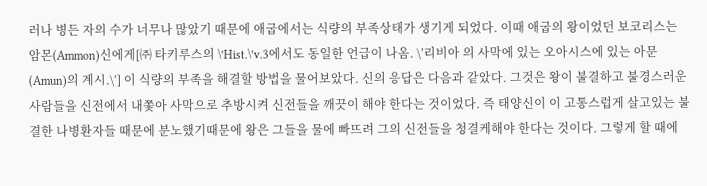러나 병든 자의 수가 너무나 많았기 때문에 애굽에서는 식량의 부족상태가 생기게 되었다. 이때 애굽의 왕이었던 보코리스는 암몬(Ammon)신에게[㈜ 타키루스의 \’Hist.\’ⅴ.3에서도 동일한 언급이 나옴. \’리비아 의 사막에 있는 오아시스에 있는 아문(Amun)의 계시.\’] 이 식량의 부족을 해결할 방법을 물어보았다. 신의 응답은 다음과 같았다. 그것은 왕이 불결하고 불경스러운 사람들을 신전에서 내쫓아 사막으로 추방시켜 신전들을 깨끗이 해야 한다는 것이었다. 즉 태양신이 이 고통스럽게 살고있는 불결한 나병환자들 때문에 분노했기때문에 왕은 그들을 물에 빠뜨려 그의 신전들을 청결케해야 한다는 것이다. 그렇게 할 때에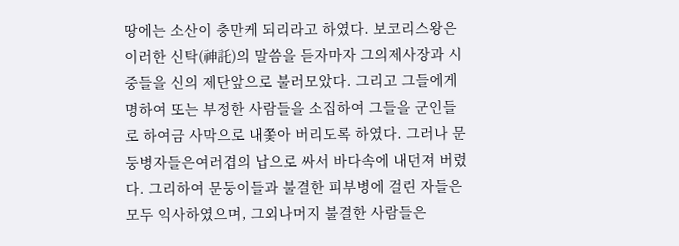땅에는 소산이 충만케 되리라고 하였다. 보코리스왕은 이러한 신탁(神託)의 말씀을 듣자마자 그의제사장과 시중들을 신의 제단앞으로 불러모았다. 그리고 그들에게 명하여 또는 부정한 사람들을 소집하여 그들을 군인들로 하여금 사막으로 내쫓아 버리도록 하였다. 그러나 문둥병자들은여러겹의 납으로 싸서 바다속에 내던져 버렸다. 그리하여 문둥이들과 불결한 피부병에 걸린 자들은 모두 익사하였으며, 그외나머지 불결한 사람들은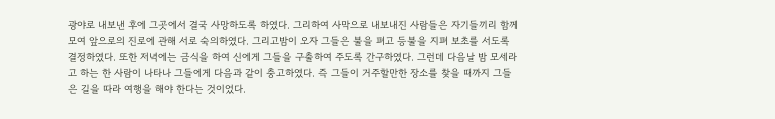광야로 내보낸 후에 그곳에서 결국 사망하도록 하였다. 그리하여 사막으로 내보내진 사람들은 자기들끼리 함께 모여 앞으로의 진로에 관해 서로 숙의하였다. 그리고밤이 오자 그들은 불을 펴고 등불을 지펴 보초를 서도록 결정하였다. 또한 저녁에는 금식을 하여 신에게 그들을 구출하여 주도록 간구하였다. 그런데 다음날 밤 모세라고 하는 한 사람이 나타나 그들에게 다음과 같이 충고하였다. 즉 그들이 거주할만한 장소를 찾을 때까지 그들은 길을 따라 여행을 해야 한다는 것이었다.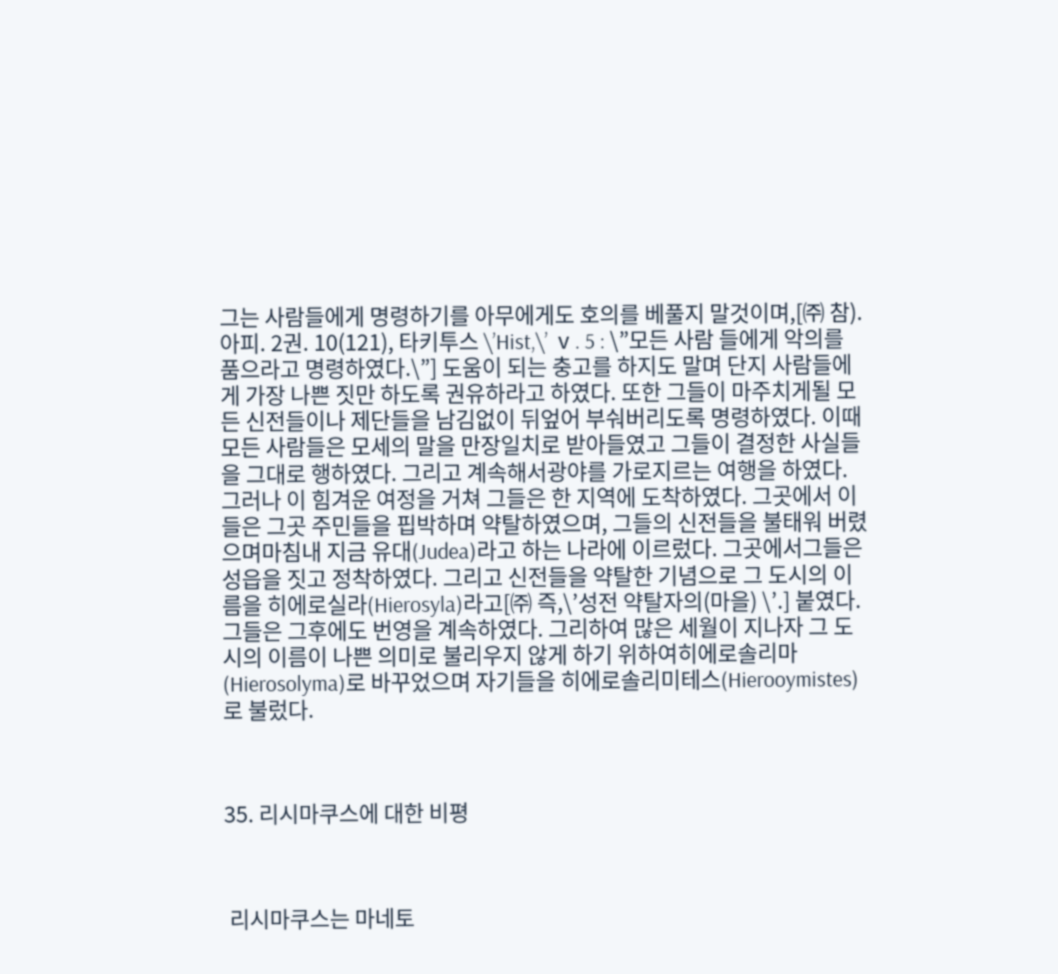그는 사람들에게 명령하기를 아무에게도 호의를 베풀지 말것이며,[㈜ 참). 아피. 2권. 10(121), 타키투스 \’Hist,\’ ⅴ. 5 : \”모든 사람 들에게 악의를 품으라고 명령하였다.\”] 도움이 되는 충고를 하지도 말며 단지 사람들에게 가장 나쁜 짓만 하도록 권유하라고 하였다. 또한 그들이 마주치게될 모든 신전들이나 제단들을 남김없이 뒤엎어 부숴버리도록 명령하였다. 이때 모든 사람들은 모세의 말을 만장일치로 받아들였고 그들이 결정한 사실들을 그대로 행하였다. 그리고 계속해서광야를 가로지르는 여행을 하였다. 그러나 이 힘겨운 여정을 거쳐 그들은 한 지역에 도착하였다. 그곳에서 이들은 그곳 주민들을 핍박하며 약탈하였으며, 그들의 신전들을 불태워 버렸으며마침내 지금 유대(Judea)라고 하는 나라에 이르렀다. 그곳에서그들은 성읍을 짓고 정착하였다. 그리고 신전들을 약탈한 기념으로 그 도시의 이름을 히에로실라(Hierosyla)라고[㈜ 즉,\’성전 약탈자의(마을) \’.] 붙였다.그들은 그후에도 번영을 계속하였다. 그리하여 많은 세월이 지나자 그 도시의 이름이 나쁜 의미로 불리우지 않게 하기 위하여히에로솔리마(Hierosolyma)로 바꾸었으며 자기들을 히에로솔리미테스(Hierooymistes)로 불렀다.



35. 리시마쿠스에 대한 비평



 리시마쿠스는 마네토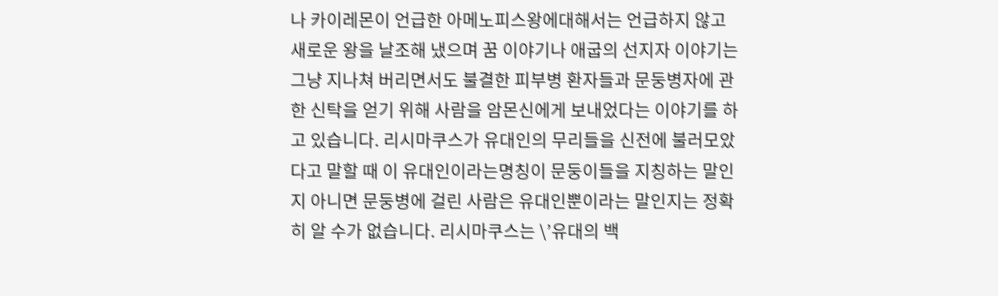나 카이레몬이 언급한 아메노피스왕에대해서는 언급하지 않고 새로운 왕을 날조해 냈으며 꿈 이야기나 애굽의 선지자 이야기는 그냥 지나쳐 버리면서도 불결한 피부병 환자들과 문둥병자에 관한 신탁을 얻기 위해 사람을 암몬신에게 보내었다는 이야기를 하고 있습니다. 리시마쿠스가 유대인의 무리들을 신전에 불러모았다고 말할 때 이 유대인이라는명칭이 문둥이들을 지칭하는 말인지 아니면 문둥병에 걸린 사람은 유대인뿐이라는 말인지는 정확히 알 수가 없습니다. 리시마쿠스는 \’유대의 백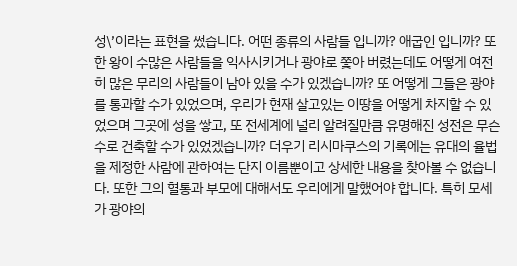성\’이라는 표현을 썼습니다. 어떤 종류의 사람들 입니까? 애굽인 입니까? 또한 왕이 수많은 사람들을 익사시키거나 광야로 쫓아 버렸는데도 어떻게 여전히 많은 무리의 사람들이 남아 있을 수가 있겠습니까? 또 어떻게 그들은 광야를 통과할 수가 있었으며, 우리가 현재 살고있는 이땅을 어떻게 차지할 수 있었으며 그곳에 성을 쌓고, 또 전세계에 널리 알려질만큼 유명해진 성전은 무슨 수로 건축할 수가 있었겠습니까? 더우기 리시마쿠스의 기록에는 유대의 율법을 제정한 사람에 관하여는 단지 이름뿐이고 상세한 내용을 찾아볼 수 없습니다. 또한 그의 혈통과 부모에 대해서도 우리에게 말했어야 합니다. 특히 모세가 광야의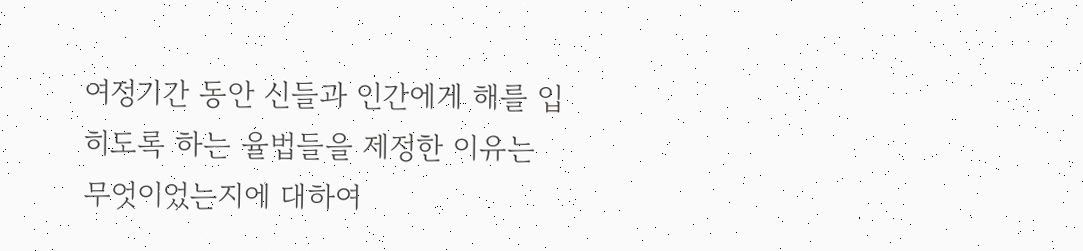여정기간 동안 신들과 인간에게 해를 입히도록 하는 율법들을 제정한 이유는 무엇이었는지에 대하여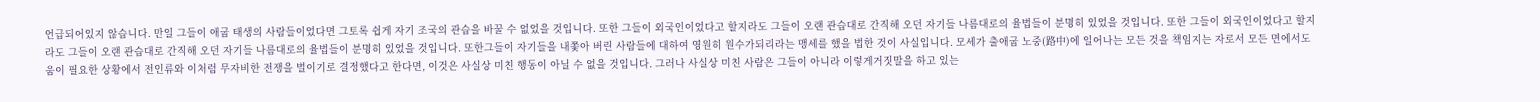언급되어있지 않습니다. 만일 그들이 애굽 태생의 사람들이었다면 그토록 쉽게 자기 조국의 관습을 바꿀 수 없었을 것입니다. 또한 그들이 외국인이었다고 할지라도 그들이 오랜 관습대로 간직해 오던 자기들 나름대로의 율법들이 분명히 있었을 것입니다. 또한 그들이 외국인이었다고 할지라도 그들이 오랜 관습대로 간직해 오던 자기들 나름대로의 율법들이 분명히 있었을 것입니다. 또한그들이 자기들을 내쫓아 버린 사람들에 대하여 영원히 원수가되리라는 맹세를 했을 법한 것이 사실입니다. 모세가 출애굽 노중(路中)에 일어나는 모든 것을 책임지는 자로서 모든 면에서도움이 필요한 상황에서 전인류와 이처럼 무자비한 전쟁을 벌이기로 결정했다고 한다면, 이것은 사실상 미친 행동이 아닐 수 없을 것입니다. 그러나 사실상 미친 사람은 그들이 아니라 이렇게거짓말을 하고 있는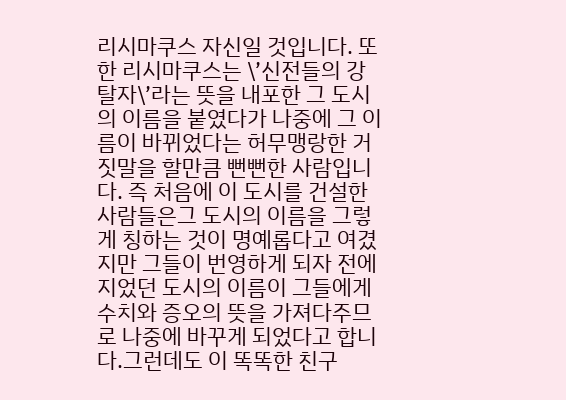리시마쿠스 자신일 것입니다. 또한 리시마쿠스는 \’신전들의 강탈자\’라는 뜻을 내포한 그 도시의 이름을 붙였다가 나중에 그 이름이 바뀌었다는 허무맹랑한 거짓말을 할만큼 뻔뻔한 사람입니다. 즉 처음에 이 도시를 건설한 사람들은그 도시의 이름을 그렇게 칭하는 것이 명예롭다고 여겼지만 그들이 번영하게 되자 전에 지었던 도시의 이름이 그들에게 수치와 증오의 뜻을 가져다주므로 나중에 바꾸게 되었다고 합니다.그런데도 이 똑똑한 친구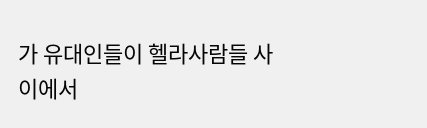가 유대인들이 헬라사람들 사이에서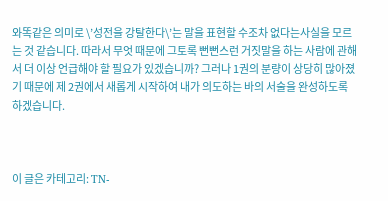와똑같은 의미로 \’성전을 강탈한다\’는 말을 표현할 수조차 없다는사실을 모르는 것 같습니다. 따라서 무엇 때문에 그토록 뻔뻔스런 거짓말을 하는 사람에 관해서 더 이상 언급해야 할 필요가 있겠습니까? 그러나 1권의 분량이 상당히 많아졌기 때문에 제 2권에서 새롭게 시작하여 내가 의도하는 바의 서술을 완성하도록 하겠습니다.



이 글은 카테고리: TN-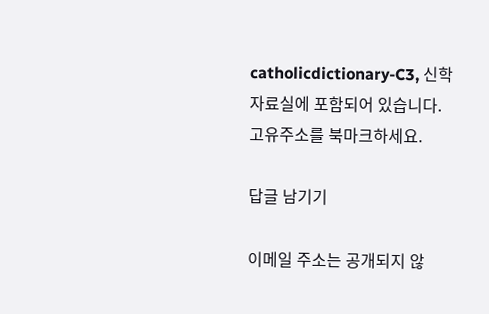catholicdictionary-C3, 신학자료실에 포함되어 있습니다. 고유주소를 북마크하세요.

답글 남기기

이메일 주소는 공개되지 않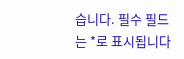습니다. 필수 필드는 *로 표시됩니다